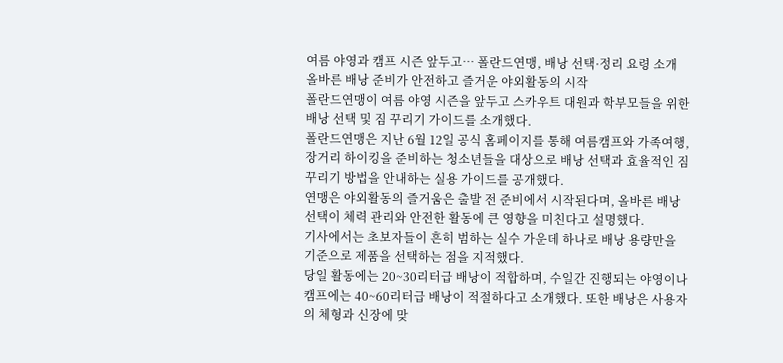여름 야영과 캠프 시즌 앞두고… 폴란드연맹, 배낭 선택·정리 요령 소개
올바른 배낭 준비가 안전하고 즐거운 야외활동의 시작
폴란드연맹이 여름 야영 시즌을 앞두고 스카우트 대원과 학부모들을 위한 배낭 선택 및 짐 꾸리기 가이드를 소개했다.
폴란드연맹은 지난 6월 12일 공식 홈페이지를 통해 여름캠프와 가족여행, 장거리 하이킹을 준비하는 청소년들을 대상으로 배낭 선택과 효율적인 짐 꾸리기 방법을 안내하는 실용 가이드를 공개했다.
연맹은 야외활동의 즐거움은 출발 전 준비에서 시작된다며, 올바른 배낭 선택이 체력 관리와 안전한 활동에 큰 영향을 미친다고 설명했다.
기사에서는 초보자들이 흔히 범하는 실수 가운데 하나로 배낭 용량만을 기준으로 제품을 선택하는 점을 지적했다.
당일 활동에는 20~30리터급 배낭이 적합하며, 수일간 진행되는 야영이나 캠프에는 40~60리터급 배낭이 적절하다고 소개했다. 또한 배낭은 사용자의 체형과 신장에 맞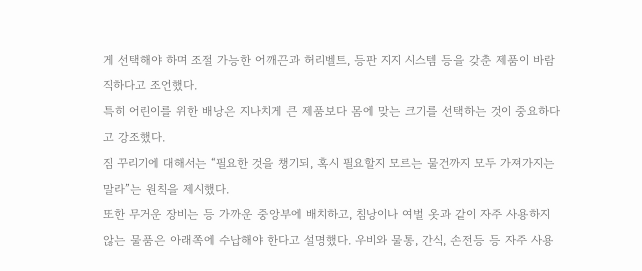게 선택해야 하며 조절 가능한 어깨끈과 허리벨트, 등판 지지 시스템 등을 갖춘 제품이 바람직하다고 조언했다.
특히 어린이를 위한 배낭은 지나치게 큰 제품보다 몸에 맞는 크기를 선택하는 것이 중요하다고 강조했다.
짐 꾸리기에 대해서는 “필요한 것을 챙기되, 혹시 필요할지 모르는 물건까지 모두 가져가지는 말라”는 원칙을 제시했다.
또한 무거운 장비는 등 가까운 중앙부에 배치하고, 침낭이나 여벌 옷과 같이 자주 사용하지 않는 물품은 아래쪽에 수납해야 한다고 설명했다. 우비와 물통, 간식, 손전등 등 자주 사용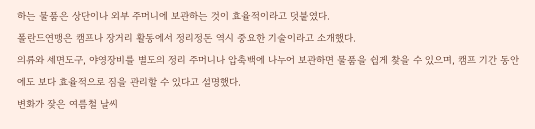하는 물품은 상단이나 외부 주머니에 보관하는 것이 효율적이라고 덧붙였다.
폴란드연맹은 캠프나 장거리 활동에서 정리정돈 역시 중요한 기술이라고 소개했다.
의류와 세면도구, 야영장비를 별도의 정리 주머니나 압축백에 나누어 보관하면 물품을 쉽게 찾을 수 있으며, 캠프 기간 동안에도 보다 효율적으로 짐을 관리할 수 있다고 설명했다.
변화가 잦은 여름철 날씨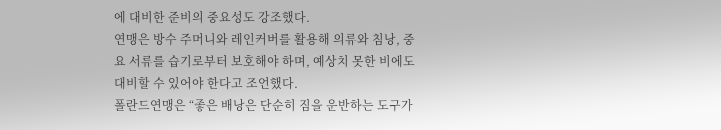에 대비한 준비의 중요성도 강조했다.
연맹은 방수 주머니와 레인커버를 활용해 의류와 침낭, 중요 서류를 습기로부터 보호해야 하며, 예상치 못한 비에도 대비할 수 있어야 한다고 조언했다.
폴란드연맹은 “좋은 배낭은 단순히 짐을 운반하는 도구가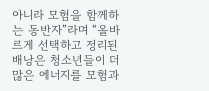아니라 모험을 함께하는 동반자”라며 “올바르게 선택하고 정리된 배낭은 청소년들이 더 많은 에너지를 모험과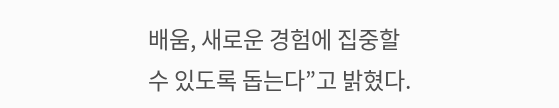배움, 새로운 경험에 집중할 수 있도록 돕는다”고 밝혔다.